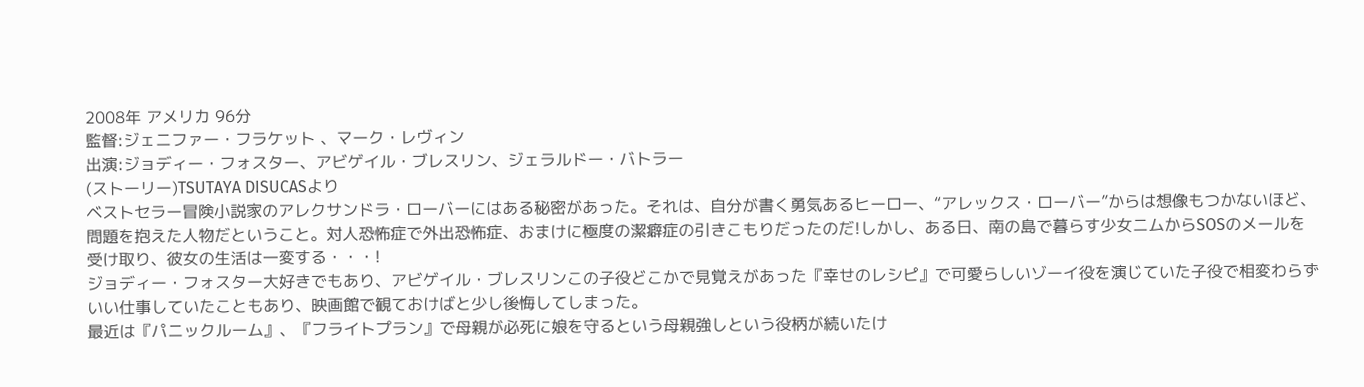2008年 アメリカ 96分
監督:ジェニファー・フラケット 、マーク・レヴィン
出演:ジョディー・フォスター、アビゲイル・ブレスリン、ジェラルドー・バトラー
(ストーリー)TSUTAYA DISUCASより
ベストセラー冒険小説家のアレクサンドラ・ローバーにはある秘密があった。それは、自分が書く勇気あるヒーロー、“アレックス・ローバー”からは想像もつかないほど、問題を抱えた人物だということ。対人恐怖症で外出恐怖症、おまけに極度の潔癖症の引きこもりだったのだ!しかし、ある日、南の島で暮らす少女ニムからSOSのメールを受け取り、彼女の生活は一変する・・・!
ジョディー・フォスター大好きでもあり、アビゲイル・ブレスリンこの子役どこかで見覚えがあった『幸せのレシピ』で可愛らしいゾーイ役を演じていた子役で相変わらずいい仕事していたこともあり、映画館で観ておけばと少し後悔してしまった。
最近は『パニックルーム』、『フライトプラン』で母親が必死に娘を守るという母親強しという役柄が続いたけ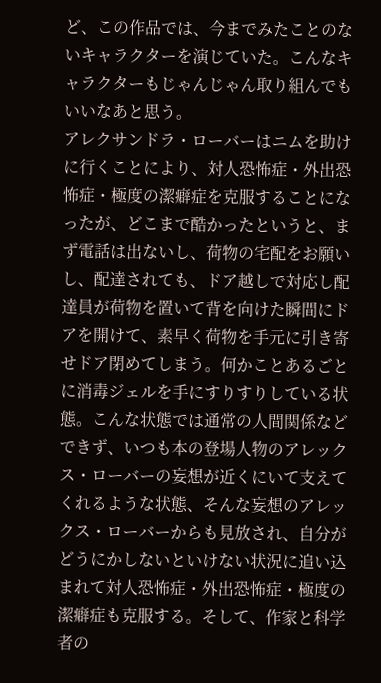ど、この作品では、今までみたことのないキャラクターを演じていた。こんなキャラクターもじゃんじゃん取り組んでもいいなあと思う。
アレクサンドラ・ローバーはニムを助けに行くことにより、対人恐怖症・外出恐怖症・極度の潔癖症を克服することになったが、どこまで酷かったというと、まず電話は出ないし、荷物の宅配をお願いし、配達されても、ドア越しで対応し配達員が荷物を置いて背を向けた瞬間にドアを開けて、素早く荷物を手元に引き寄せドア閉めてしまう。何かことあるごとに消毒ジェルを手にすりすりしている状態。こんな状態では通常の人間関係などできず、いつも本の登場人物のアレックス・ローバーの妄想が近くにいて支えてくれるような状態、そんな妄想のアレックス・ローバーからも見放され、自分がどうにかしないといけない状況に追い込まれて対人恐怖症・外出恐怖症・極度の潔癖症も克服する。そして、作家と科学者の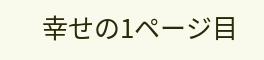幸せの1ページ目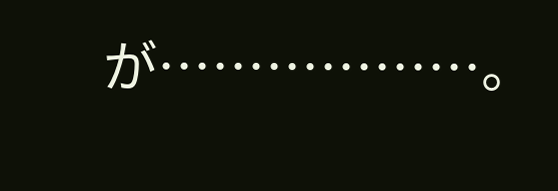が………………。